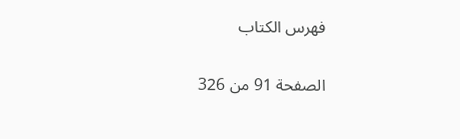فهرس الكتاب

الصفحة 91 من 326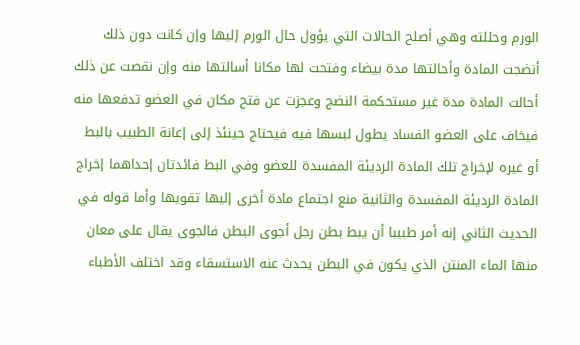الورم وحللته وهي أصلح الحالات التي يؤول حال الورم إليها وإن كانت دون ذلك أنضجت المادة وأحالتها مدة بيضاء وفتحت لها مكانا أسالتها منه وإن نقصت عن ذلك أحالت المادة مدة غير مستحكمة النضج وعجزت عن فتح مكان في العضو تدفعها منه فيخاف على العضو الفساد يطول لبسها فيه فيحتاج حينئذ إلى إعانة الطبيب بالبط أو غيره لإخراج تلك المادة الرديئة المفسدة للعضو وفي البط فائدتان إحداهما إخراج المادة الرديئة المفسدة والثانية منع اجتماع مادة أخرى إليها تقويها وأما قوله في الحديث الثاني إنه أمر طبيبا أن يبط بطن رجل أجوى البطن فالجوى يقال على معان منها الماء المنتن الذي يكون في البطن يحدث عنه الاستسقاء وقد اختلف الأطباء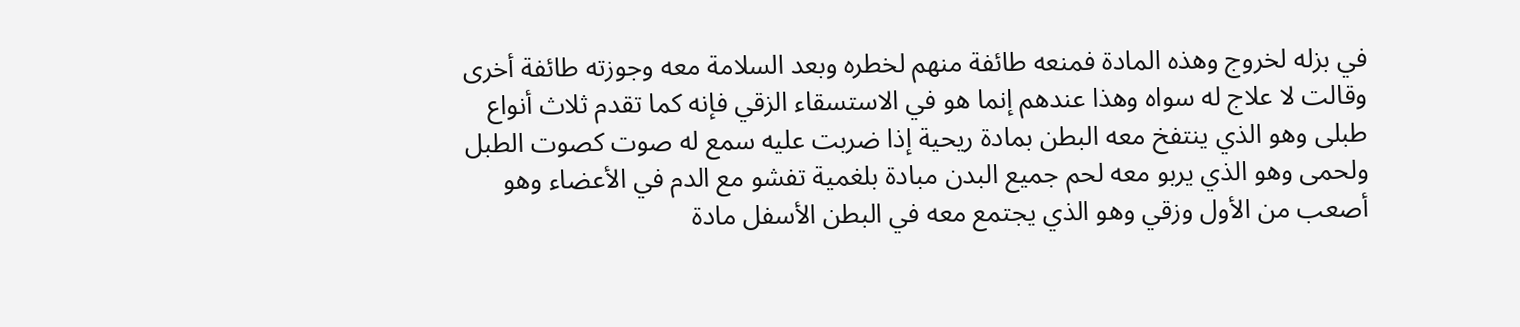في بزله لخروج وهذه المادة فمنعه طائفة منهم لخطره وبعد السلامة معه وجوزته طائفة أخرى وقالت لا علاج له سواه وهذا عندهم إنما هو في الاستسقاء الزقي فإنه كما تقدم ثلاث أنواع طبلى وهو الذي ينتفخ معه البطن بمادة ريحية إذا ضربت عليه سمع له صوت كصوت الطبل ولحمى وهو الذي يربو معه لحم جميع البدن مبادة بلغمية تفشو مع الدم في الأعضاء وهو أصعب من الأول وزقي وهو الذي يجتمع معه في البطن الأسفل مادة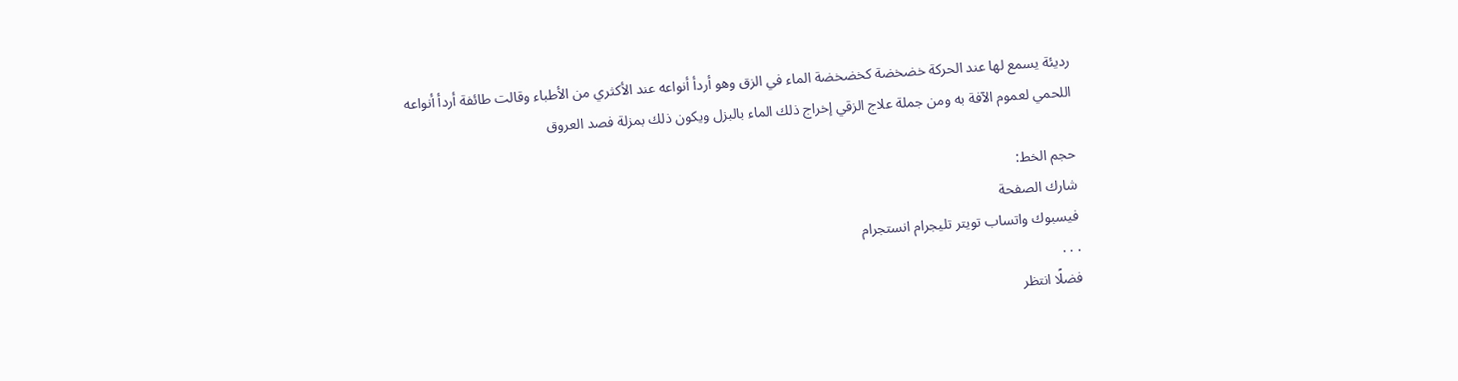رديئة يسمع لها عند الحركة خضخضة كخضخضة الماء في الزق وهو أردأ أنواعه عند الأكثري من الأطباء وقالت طائفة أردأ أنواعه اللحمي لعموم الآفة به ومن جملة علاج الزقي إخراج ذلك الماء بالبزل ويكون ذلك بمزلة فصد العروق

حجم الخط:
شارك الصفحة
فيسبوك واتساب تويتر تليجرام انستجرام
. . .
فضلًا انتظر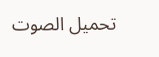تحميل الصوت